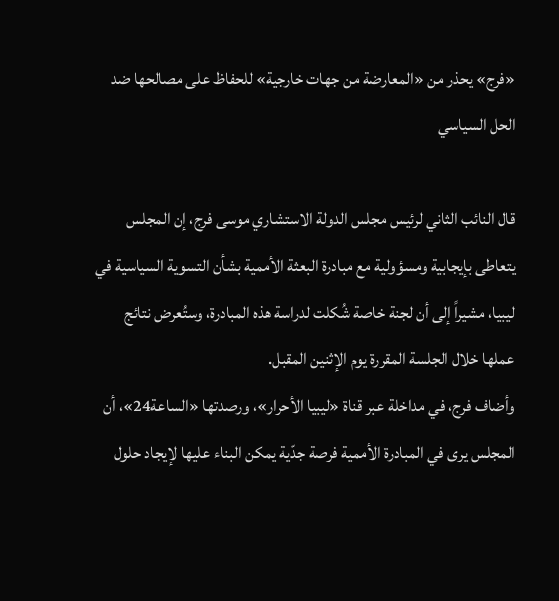«فرج» يحذر من «المعارضة من جهات خارجية» للحفاظ على مصالحها ضد الحل السياسي

قال النائب الثاني لرئيس مجلس الدولة الاستشاري موسى فرج، إن المجلس يتعاطى بإيجابية ومسؤولية مع مبادرة البعثة الأممية بشأن التسوية السياسية في ليبيا، مشيراً إلى أن لجنة خاصة شُكلت لدراسة هذه المبادرة، وستُعرض نتائج عملها خلال الجلسة المقررة يوم الإثنين المقبل.
وأضاف فرج، في مداخلة عبر قناة «ليبيا الأحرار»، ورصدتها «الساعة24»، أن المجلس يرى في المبادرة الأممية فرصة جدّية يمكن البناء عليها لإيجاد حلول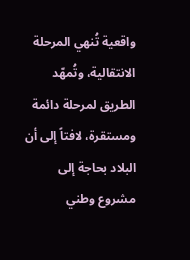واقعية تُنهي المرحلة الانتقالية، وتُمهّد الطريق لمرحلة دائمة ومستقرة، لافتاً إلى أن البلاد بحاجة إلى مشروع وطني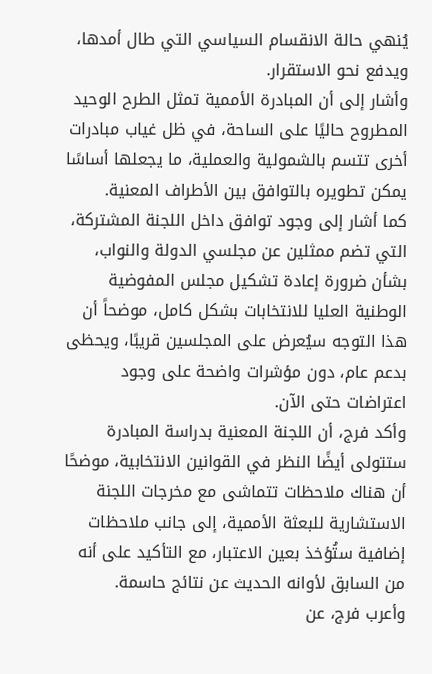يُنهي حالة الانقسام السياسي التي طال أمدها، ويدفع نحو الاستقرار.
وأشار إلى أن المبادرة الأممية تمثل الطرح الوحيد المطروح حاليًا على الساحة، في ظل غياب مبادرات أخرى تتسم بالشمولية والعملية، ما يجعلها أساسًا يمكن تطويره بالتوافق بين الأطراف المعنية.
كما أشار إلى وجود توافق داخل اللجنة المشتركة، التي تضم ممثلين عن مجلسي الدولة والنواب، بشأن ضرورة إعادة تشكيل مجلس المفوضية الوطنية العليا للانتخابات بشكل كامل، موضحاً أن هذا التوجه سيُعرض على المجلسين قريبًا، ويحظى بدعم عام، دون مؤشرات واضحة على وجود اعتراضات حتى الآن.
وأكد فرج، أن اللجنة المعنية بدراسة المبادرة ستتولى أيضًا النظر في القوانين الانتخابية، موضحًا أن هناك ملاحظات تتماشى مع مخرجات اللجنة الاستشارية للبعثة الأممية، إلى جانب ملاحظات إضافية ستُؤخذ بعين الاعتبار، مع التأكيد على أنه من السابق لأوانه الحديث عن نتائج حاسمة.
وأعرب فرج، عن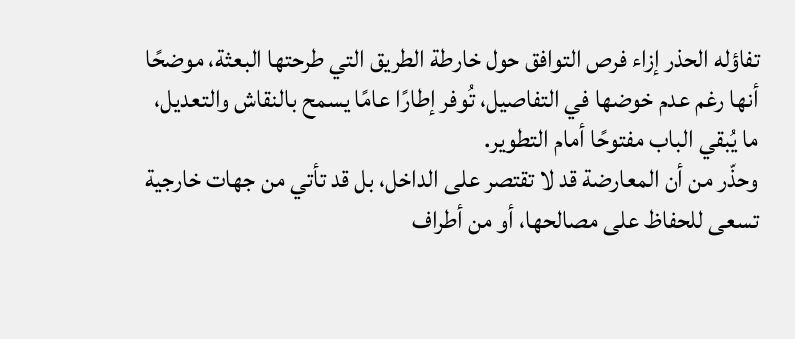تفاؤله الحذر إزاء فرص التوافق حول خارطة الطريق التي طرحتها البعثة، موضحًا أنها رغم عدم خوضها في التفاصيل، تُوفر إطارًا عامًا يسمح بالنقاش والتعديل، ما يُبقي الباب مفتوحًا أمام التطوير.
وحذّر من أن المعارضة قد لا تقتصر على الداخل، بل قد تأتي من جهات خارجية تسعى للحفاظ على مصالحها، أو من أطراف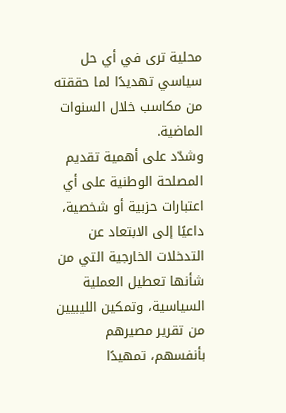محلية ترى في أي حل سياسي تهديدًا لما حققته من مكاسب خلال السنوات الماضية.
وشدّد على أهمية تقديم المصلحة الوطنية على أي اعتبارات حزبية أو شخصية، داعيًا إلى الابتعاد عن التدخلات الخارجية التي من شأنها تعطيل العملية السياسية، وتمكين الليبيين من تقرير مصيرهم بأنفسهم، تمهيدًا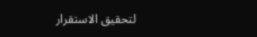لتحقيق الاستقرار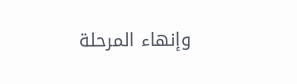وإنهاء المرحلة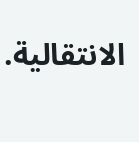الانتقالية.